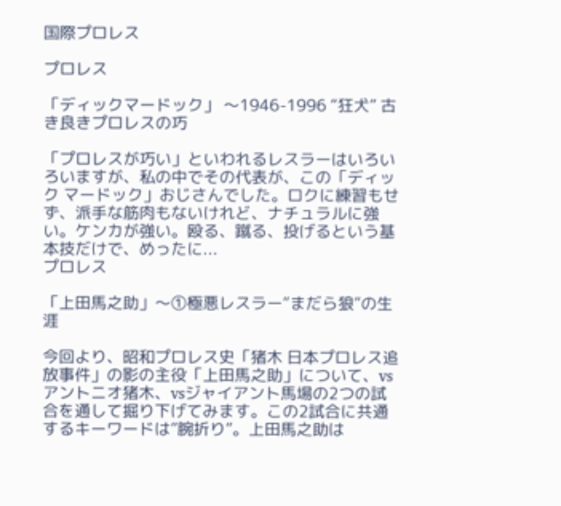国際プロレス

プロレス

「ディックマードック」 〜1946-1996 “狂犬” 古き良きプロレスの巧

「プロレスが巧い」といわれるレスラーはいろいろいますが、私の中でその代表が、この「ディック マードック」おじさんでした。ロクに練習もせず、派手な筋肉もないけれど、ナチュラルに強い。ケンカが強い。殴る、蹴る、投げるという基本技だけで、めったに...
プロレス

「上田馬之助」〜①極悪レスラー“まだら狼”の生涯

今回より、昭和プロレス史「猪木 日本プロレス追放事件」の影の主役「上田馬之助」について、vsアントニオ猪木、vsジャイアント馬場の2つの試合を通して掘り下げてみます。この2試合に共通するキーワードは”腕折り”。上田馬之助は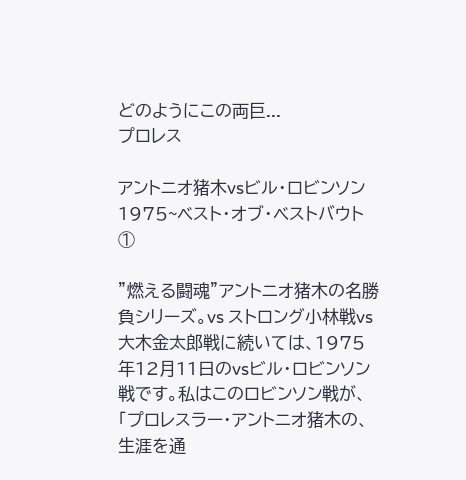どのようにこの両巨...
プロレス

アントニオ猪木vsビル・ロビンソン 1975~ベスト・オブ・ベストバウト①

”燃える闘魂”アントニオ猪木の名勝負シリーズ。vs ストロング小林戦vs 大木金太郎戦に続いては、1975年12月11日のvsビル・ロビンソン戦です。私はこのロビンソン戦が、「プロレスラー・アントニオ猪木の、生涯を通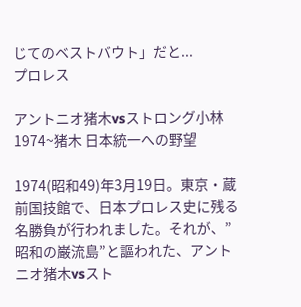じてのベストバウト」だと...
プロレス

アントニオ猪木vsストロング小林 1974~猪木 日本統一への野望

1974(昭和49)年3月19日。東京・蔵前国技館で、日本プロレス史に残る名勝負が行われました。それが、”昭和の巌流島”と謳われた、アントニオ猪木vsスト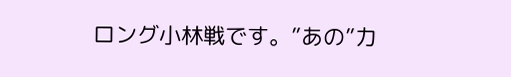ロング小林戦です。”あの”力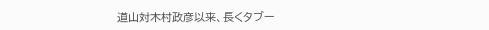道山対木村政彦以来、長くタブー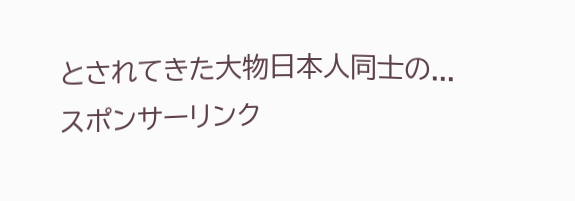とされてきた大物日本人同士の...
スポンサーリンク